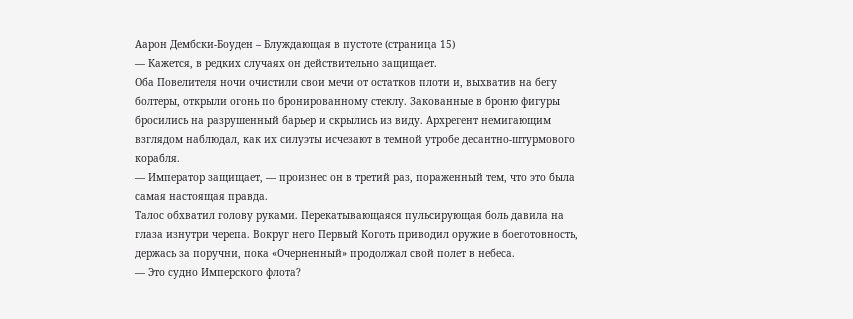Аарон Дембски-Боуден – Блуждающая в пустоте (страница 15)
— Кажется, в редких случаях он действительно защищает.
Оба Повелителя ночи очистили свои мечи от остатков плоти и, выхватив на бегу болтеры, открыли огонь по бронированному стеклу. Закованные в броню фигуры бросились на разрушенный барьер и скрылись из виду. Архрегент немигающим взглядом наблюдал, как их силуэты исчезают в темной утробе десантно-штурмового корабля.
— Император защищает, — произнес он в третий раз, пораженный тем, что это была самая настоящая правда.
Талос обхватил голову руками. Перекатывающаяся пульсирующая боль давила на глаза изнутри черепа. Вокруг него Первый Коготь приводил оружие в боеготовность, держась за поручни, пока «Очерненный» продолжал свой полет в небеса.
— Это судно Имперского флота?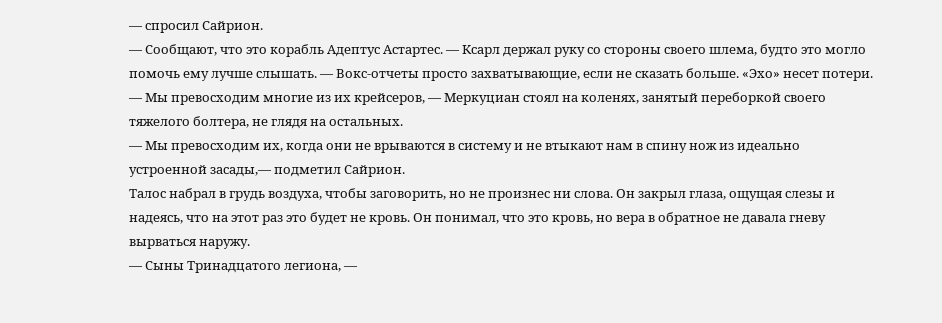— спросил Сайрион.
— Сообщают, что это корабль Адептус Астартес. — Ксарл держал руку со стороны своего шлема, будто это могло помочь ему лучше слышать. — Вокс-отчеты просто захватывающие, если не сказать больше. «Эхо» несет потери.
— Мы превосходим многие из их крейсеров, — Меркуциан стоял на коленях, занятый переборкой своего тяжелого болтера, не глядя на остальных.
— Мы превосходим их, когда они не врываются в систему и не втыкают нам в спину нож из идеально устроенной засады,— подметил Сайрион.
Талос набрал в грудь воздуха, чтобы заговорить, но не произнес ни слова. Он закрыл глаза, ощущая слезы и надеясь, что на этот раз это будет не кровь. Он понимал, что это кровь, но вера в обратное не давала гневу вырваться наружу.
— Сыны Тринадцатого легиона, —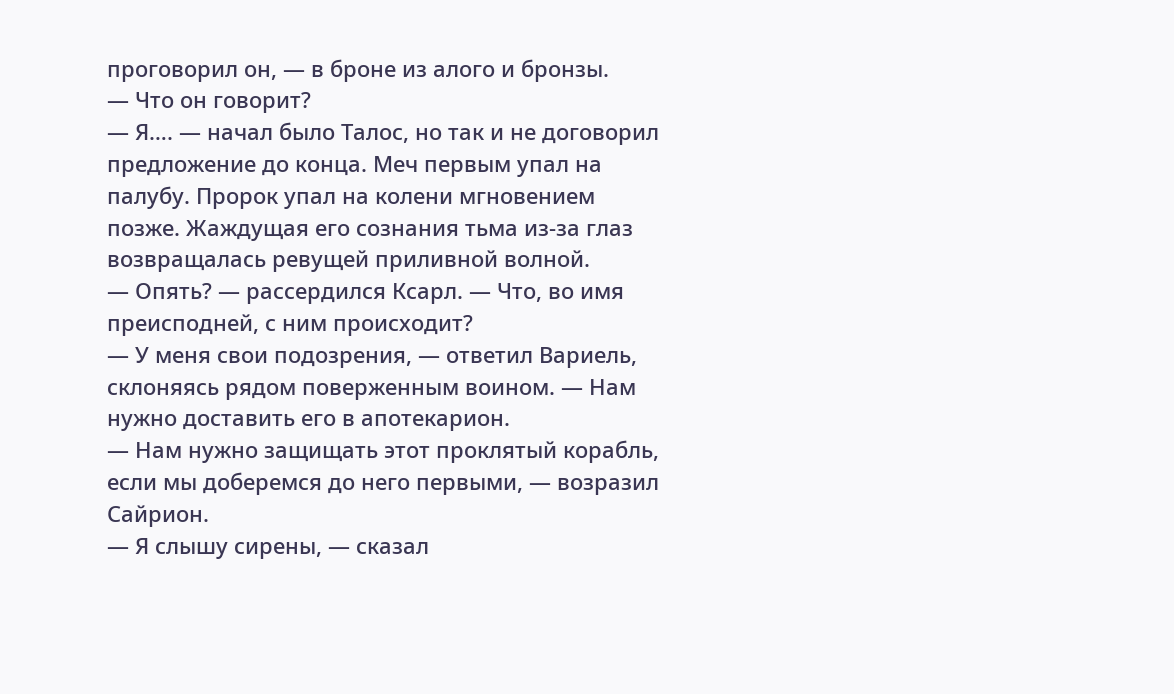проговорил он, — в броне из алого и бронзы.
— Что он говорит?
— Я…. — начал было Талос, но так и не договорил предложение до конца. Меч первым упал на палубу. Пророк упал на колени мгновением позже. Жаждущая его сознания тьма из-за глаз возвращалась ревущей приливной волной.
— Опять? — рассердился Ксарл. — Что, во имя преисподней, с ним происходит?
— У меня свои подозрения, — ответил Вариель, склоняясь рядом поверженным воином. — Нам нужно доставить его в апотекарион.
— Нам нужно защищать этот проклятый корабль, если мы доберемся до него первыми, — возразил Сайрион.
— Я слышу сирены, — сказал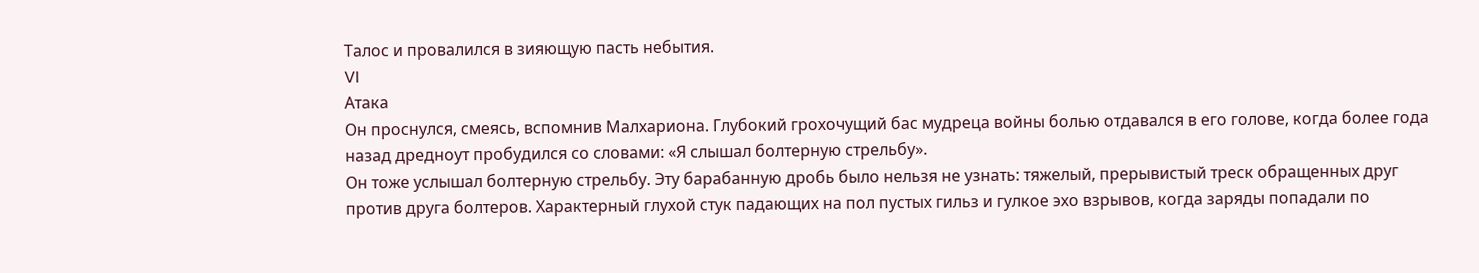Талос и провалился в зияющую пасть небытия.
VI
Атака
Он проснулся, смеясь, вспомнив Малхариона. Глубокий грохочущий бас мудреца войны болью отдавался в его голове, когда более года назад дредноут пробудился со словами: «Я слышал болтерную стрельбу».
Он тоже услышал болтерную стрельбу. Эту барабанную дробь было нельзя не узнать: тяжелый, прерывистый треск обращенных друг против друга болтеров. Характерный глухой стук падающих на пол пустых гильз и гулкое эхо взрывов, когда заряды попадали по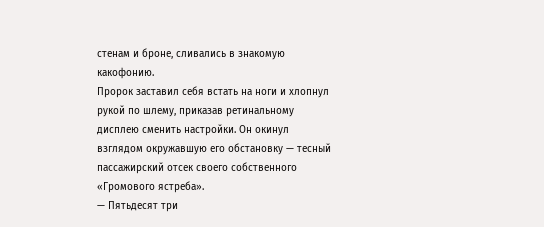стенам и броне, сливались в знакомую какофонию.
Пророк заставил себя встать на ноги и хлопнул рукой по шлему, приказав ретинальному дисплею сменить настройки. Он окинул взглядом окружавшую его обстановку — тесный пассажирский отсек своего собственного «Громового ястреба».
— Пятьдесят три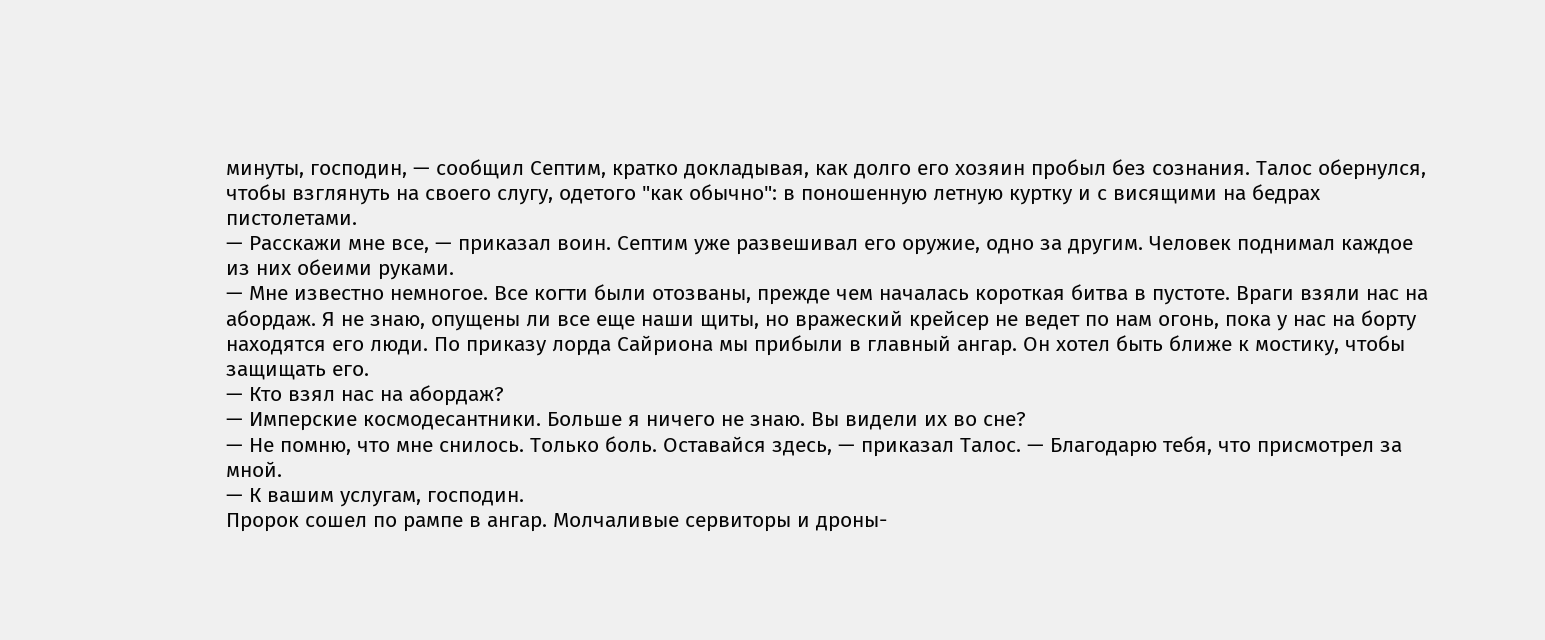минуты, господин, — сообщил Септим, кратко докладывая, как долго его хозяин пробыл без сознания. Талос обернулся, чтобы взглянуть на своего слугу, одетого "как обычно": в поношенную летную куртку и с висящими на бедрах пистолетами.
— Расскажи мне все, — приказал воин. Септим уже развешивал его оружие, одно за другим. Человек поднимал каждое из них обеими руками.
— Мне известно немногое. Все когти были отозваны, прежде чем началась короткая битва в пустоте. Враги взяли нас на абордаж. Я не знаю, опущены ли все еще наши щиты, но вражеский крейсер не ведет по нам огонь, пока у нас на борту находятся его люди. По приказу лорда Сайриона мы прибыли в главный ангар. Он хотел быть ближе к мостику, чтобы защищать его.
— Кто взял нас на абордаж?
— Имперские космодесантники. Больше я ничего не знаю. Вы видели их во сне?
— Не помню, что мне снилось. Только боль. Оставайся здесь, — приказал Талос. — Благодарю тебя, что присмотрел за мной.
— К вашим услугам, господин.
Пророк сошел по рампе в ангар. Молчаливые сервиторы и дроны-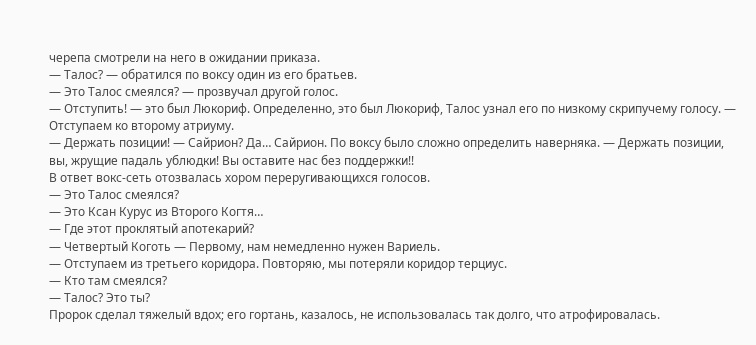черепа смотрели на него в ожидании приказа.
— Талос? — обратился по воксу один из его братьев.
— Это Талос смеялся? — прозвучал другой голос.
— Отступить! — это был Люкориф. Определенно, это был Люкориф, Талос узнал его по низкому скрипучему голосу. — Отступаем ко второму атриуму.
— Держать позиции! — Сайрион? Да… Сайрион. По воксу было сложно определить наверняка. — Держать позиции, вы, жрущие падаль ублюдки! Вы оставите нас без поддержки!!
В ответ вокс-сеть отозвалась хором переругивающихся голосов.
— Это Талос смеялся?
— Это Ксан Курус из Второго Когтя…
— Где этот проклятый апотекарий?
— Четвертый Коготь — Первому, нам немедленно нужен Вариель.
— Отступаем из третьего коридора. Повторяю, мы потеряли коридор терциус.
— Кто там смеялся?
— Талос? Это ты?
Пророк сделал тяжелый вдох; его гортань, казалось, не использовалась так долго, что атрофировалась.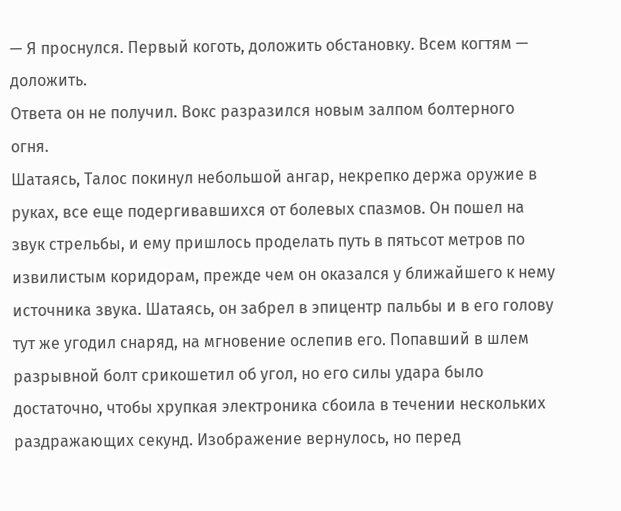— Я проснулся. Первый коготь, доложить обстановку. Всем когтям — доложить.
Ответа он не получил. Вокс разразился новым залпом болтерного огня.
Шатаясь, Талос покинул небольшой ангар, некрепко держа оружие в руках, все еще подергивавшихся от болевых спазмов. Он пошел на звук стрельбы, и ему пришлось проделать путь в пятьсот метров по извилистым коридорам, прежде чем он оказался у ближайшего к нему источника звука. Шатаясь, он забрел в эпицентр пальбы и в его голову тут же угодил снаряд, на мгновение ослепив его. Попавший в шлем разрывной болт срикошетил об угол, но его силы удара было достаточно, чтобы хрупкая электроника сбоила в течении нескольких раздражающих секунд. Изображение вернулось, но перед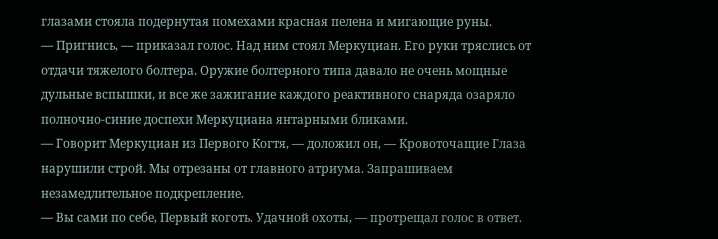глазами стояла подернутая помехами красная пелена и мигающие руны.
— Пригнись, — приказал голос. Над ним стоял Меркуциан. Его руки тряслись от отдачи тяжелого болтера. Оружие болтерного типа давало не очень мощные дульные вспышки, и все же зажигание каждого реактивного снаряда озаряло полночно-синие доспехи Меркуциана янтарными бликами.
— Говорит Меркуциан из Первого Когтя, — доложил он, — Кровоточащие Глаза нарушили строй. Мы отрезаны от главного атриума. Запрашиваем незамедлительное подкрепление.
— Вы сами по себе, Первый коготь. Удачной охоты, — протрещал голос в ответ.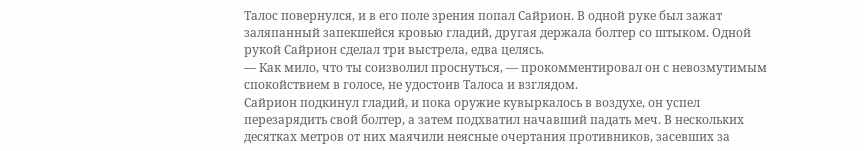Талос повернулся, и в его поле зрения попал Сайрион. В одной руке был зажат заляпанный запекшейся кровью гладий, другая держала болтер со штыком. Одной рукой Сайрион сделал три выстрела, едва целясь.
— Как мило, что ты соизволил проснуться, — прокомментировал он с невозмутимым спокойствием в голосе, не удостоив Талоса и взглядом.
Сайрион подкинул гладий, и пока оружие кувыркалось в воздухе, он успел перезарядить свой болтер, а затем подхватил начавший падать меч. В нескольких десятках метров от них маячили неясные очертания противников, засевших за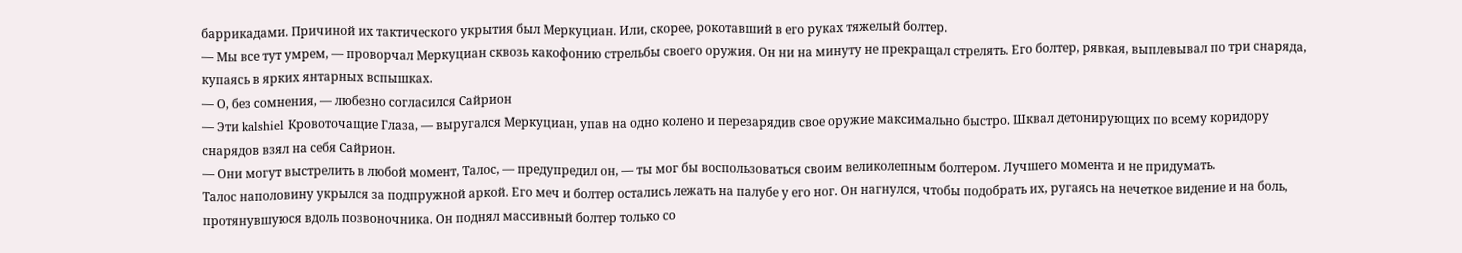баррикадами. Причиной их тактического укрытия был Меркуциан. Или, скорее, рокотавший в его руках тяжелый болтер.
— Мы все тут умрем, — проворчал Меркуциан сквозь какофонию стрельбы своего оружия. Он ни на минуту не прекращал стрелять. Его болтер, рявкая, выплевывал по три снаряда, купаясь в ярких янтарных вспышках.
— О, без сомнения, — любезно согласился Сайрион
— Эти kalshiel Кровоточащие Глаза, — выругался Меркуциан, упав на одно колено и перезарядив свое оружие максимально быстро. Шквал детонирующих по всему коридору снарядов взял на себя Сайрион.
— Они могут выстрелить в любой момент, Талос, — предупредил он, — ты мог бы воспользоваться своим великолепным болтером. Лучшего момента и не придумать.
Талос наполовину укрылся за подпружной аркой. Его меч и болтер остались лежать на палубе у его ног. Он нагнулся, чтобы подобрать их, ругаясь на нечеткое видение и на боль, протянувшуюся вдоль позвоночника. Он поднял массивный болтер только со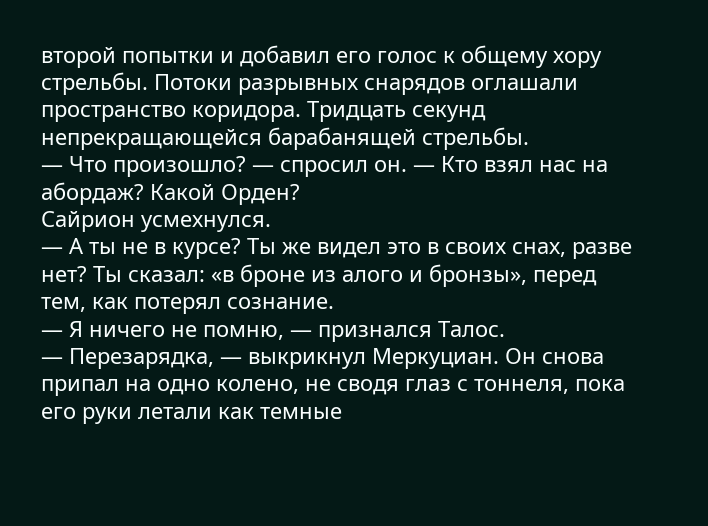второй попытки и добавил его голос к общему хору стрельбы. Потоки разрывных снарядов оглашали пространство коридора. Тридцать секунд непрекращающейся барабанящей стрельбы.
— Что произошло? — спросил он. — Кто взял нас на абордаж? Какой Орден?
Сайрион усмехнулся.
— А ты не в курсе? Ты же видел это в своих снах, разве нет? Ты сказал: «в броне из алого и бронзы», перед тем, как потерял сознание.
— Я ничего не помню, — признался Талос.
— Перезарядка, — выкрикнул Меркуциан. Он снова припал на одно колено, не сводя глаз с тоннеля, пока его руки летали как темные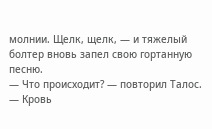молнии. Щелк, щелк, — и тяжелый болтер вновь запел свою гортанную песню.
— Что происходит? — повторил Талос. — Кровь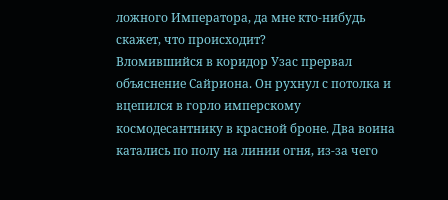ложного Императора, да мне кто-нибудь скажет, что происходит?
Вломившийся в коридор Узас прервал объяснение Сайриона. Он рухнул с потолка и вцепился в горло имперскому космодесантнику в красной броне. Два воина катались по полу на линии огня, из-за чего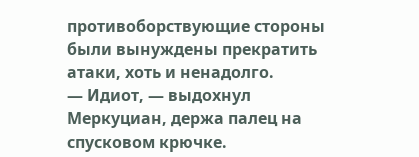противоборствующие стороны были вынуждены прекратить атаки, хоть и ненадолго.
— Идиот, — выдохнул Меркуциан, держа палец на спусковом крючке.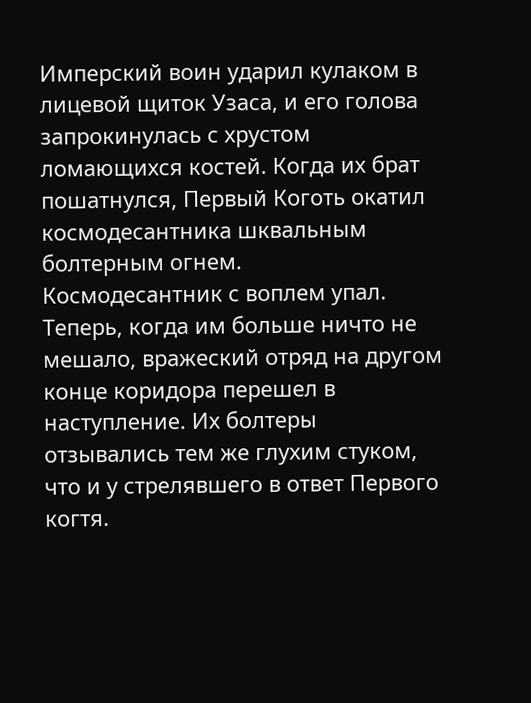Имперский воин ударил кулаком в лицевой щиток Узаса, и его голова запрокинулась с хрустом ломающихся костей. Когда их брат пошатнулся, Первый Коготь окатил космодесантника шквальным болтерным огнем.
Космодесантник с воплем упал. Теперь, когда им больше ничто не мешало, вражеский отряд на другом конце коридора перешел в наступление. Их болтеры отзывались тем же глухим стуком, что и у стрелявшего в ответ Первого когтя.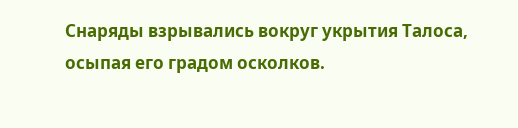Снаряды взрывались вокруг укрытия Талоса, осыпая его градом осколков.